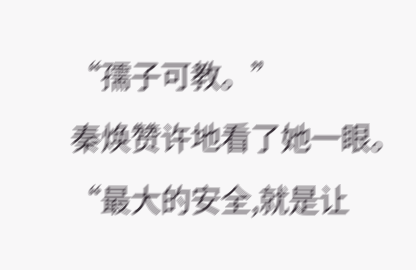“孺子可教。”
秦焕赞许地看了她一眼。
“最大的安全,就是让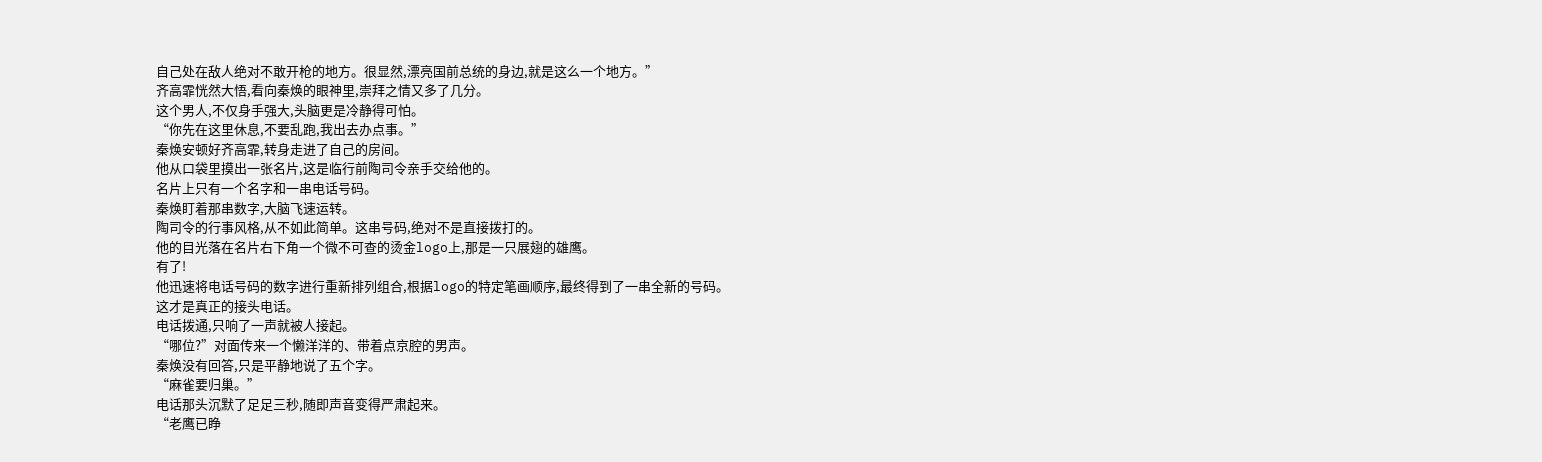自己处在敌人绝对不敢开枪的地方。很显然,漂亮国前总统的身边,就是这么一个地方。”
齐高霏恍然大悟,看向秦焕的眼神里,崇拜之情又多了几分。
这个男人,不仅身手强大,头脑更是冷静得可怕。
“你先在这里休息,不要乱跑,我出去办点事。”
秦焕安顿好齐高霏,转身走进了自己的房间。
他从口袋里摸出一张名片,这是临行前陶司令亲手交给他的。
名片上只有一个名字和一串电话号码。
秦焕盯着那串数字,大脑飞速运转。
陶司令的行事风格,从不如此简单。这串号码,绝对不是直接拨打的。
他的目光落在名片右下角一个微不可查的烫金logo上,那是一只展翅的雄鹰。
有了!
他迅速将电话号码的数字进行重新排列组合,根据logo的特定笔画顺序,最终得到了一串全新的号码。
这才是真正的接头电话。
电话拨通,只响了一声就被人接起。
“哪位?”对面传来一个懒洋洋的、带着点京腔的男声。
秦焕没有回答,只是平静地说了五个字。
“麻雀要归巢。”
电话那头沉默了足足三秒,随即声音变得严肃起来。
“老鹰已睁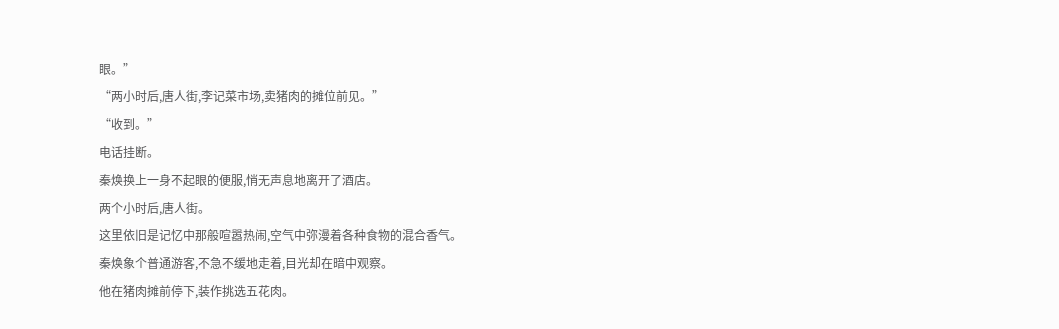眼。”
“两小时后,唐人街,李记菜市场,卖猪肉的摊位前见。”
“收到。”
电话挂断。
秦焕换上一身不起眼的便服,悄无声息地离开了酒店。
两个小时后,唐人街。
这里依旧是记忆中那般喧嚣热闹,空气中弥漫着各种食物的混合香气。
秦焕象个普通游客,不急不缓地走着,目光却在暗中观察。
他在猪肉摊前停下,装作挑选五花肉。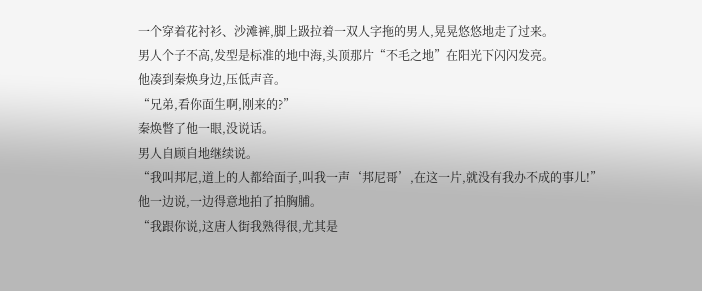一个穿着花衬衫、沙滩裤,脚上趿拉着一双人字拖的男人,晃晃悠悠地走了过来。
男人个子不高,发型是标准的地中海,头顶那片“不毛之地”在阳光下闪闪发亮。
他凑到秦焕身边,压低声音。
“兄弟,看你面生啊,刚来的?”
秦焕瞥了他一眼,没说话。
男人自顾自地继续说。
“我叫邦尼,道上的人都给面子,叫我一声‘邦尼哥’,在这一片,就没有我办不成的事儿!”
他一边说,一边得意地拍了拍胸脯。
“我跟你说,这唐人街我熟得很,尤其是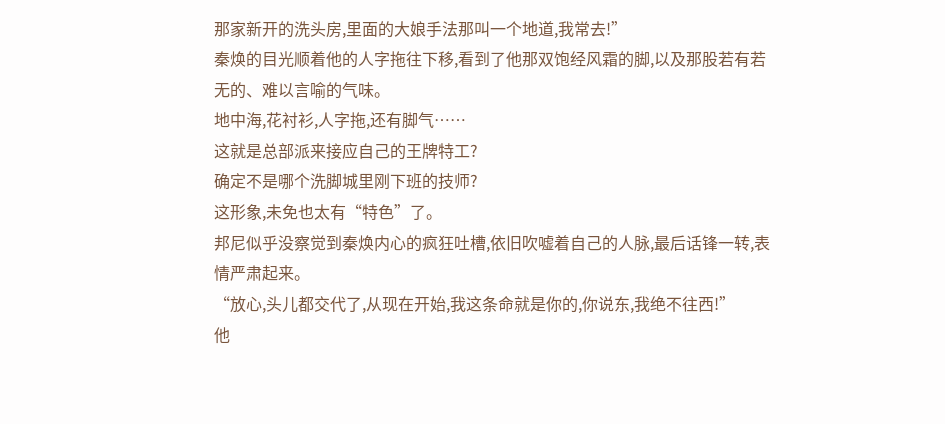那家新开的洗头房,里面的大娘手法那叫一个地道,我常去!”
秦焕的目光顺着他的人字拖往下移,看到了他那双饱经风霜的脚,以及那股若有若无的、难以言喻的气味。
地中海,花衬衫,人字拖,还有脚气……
这就是总部派来接应自己的王牌特工?
确定不是哪个洗脚城里刚下班的技师?
这形象,未免也太有“特色”了。
邦尼似乎没察觉到秦焕内心的疯狂吐槽,依旧吹嘘着自己的人脉,最后话锋一转,表情严肃起来。
“放心,头儿都交代了,从现在开始,我这条命就是你的,你说东,我绝不往西!”
他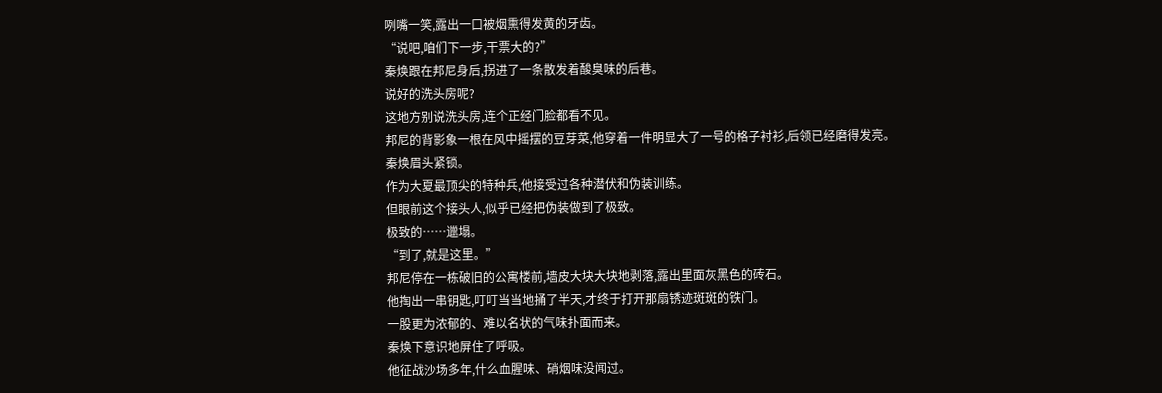咧嘴一笑,露出一口被烟熏得发黄的牙齿。
“说吧,咱们下一步,干票大的?”
秦焕跟在邦尼身后,拐进了一条散发着酸臭味的后巷。
说好的洗头房呢?
这地方别说洗头房,连个正经门脸都看不见。
邦尼的背影象一根在风中摇摆的豆芽菜,他穿着一件明显大了一号的格子衬衫,后领已经磨得发亮。
秦焕眉头紧锁。
作为大夏最顶尖的特种兵,他接受过各种潜伏和伪装训练。
但眼前这个接头人,似乎已经把伪装做到了极致。
极致的……邋塌。
“到了,就是这里。”
邦尼停在一栋破旧的公寓楼前,墙皮大块大块地剥落,露出里面灰黑色的砖石。
他掏出一串钥匙,叮叮当当地捅了半天,才终于打开那扇锈迹斑斑的铁门。
一股更为浓郁的、难以名状的气味扑面而来。
秦焕下意识地屏住了呼吸。
他征战沙场多年,什么血腥味、硝烟味没闻过。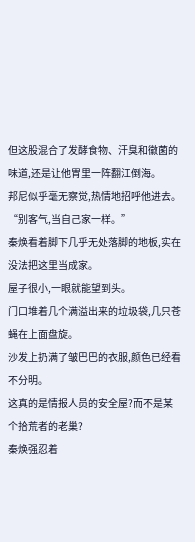但这股混合了发酵食物、汗臭和徽菌的味道,还是让他胃里一阵翻江倒海。
邦尼似乎毫无察觉,热情地招呼他进去。
“别客气,当自己家一样。”
秦焕看着脚下几乎无处落脚的地板,实在没法把这里当成家。
屋子很小,一眼就能望到头。
门口堆着几个满溢出来的垃圾袋,几只苍蝇在上面盘旋。
沙发上扔满了皱巴巴的衣服,颜色已经看不分明。
这真的是情报人员的安全屋?而不是某个拾荒者的老巢?
秦焕强忍着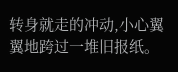转身就走的冲动,小心翼翼地跨过一堆旧报纸。